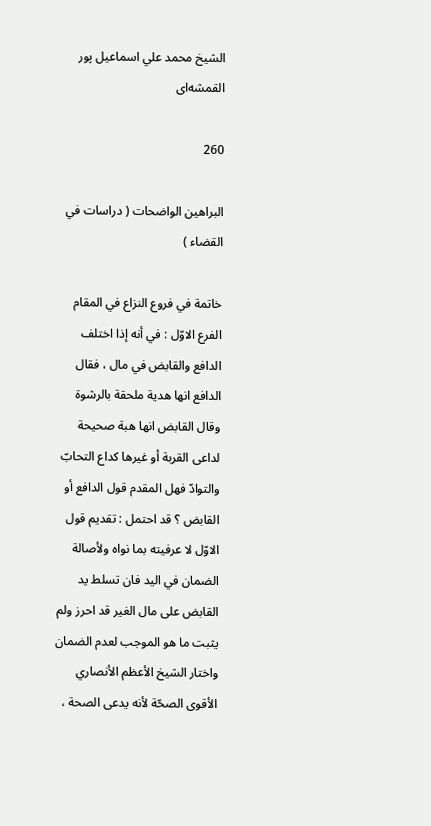الشيخ محمد علي اسماعيل پور القمشه‌اى

260

البراهين الواضحات ( دراسات في القضاء )

خاتمة في فروع النزاع في المقام الفرع الاوّل : في أنه إذا اختلف الدافع والقابض في مال ، فقال الدافع انها هدية ملحقة بالرشوة وقال القابض انها هبة صحيحة لداعى القربة أو غيرها كداع التحابّ والتوادّ فهل المقدم قول الدافع أو القابض ؟ قد احتمل : تقديم قول الاوّل لا عرفيته بما نواه ولأصالة الضمان في اليد فان تسلط يد القابض على مال الغير قد احرز ولم يثبت ما هو الموجب لعدم الضمان واختار الشيخ الأعظم الأنصاري الأقوى الصحّة لأنه يدعى الصحة ،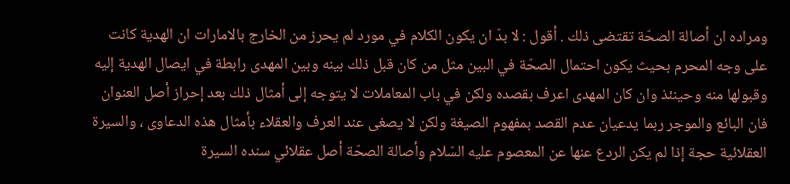ومراده ان أصالة الصحّة تقتضى ذلك . أقول : لا بدّ ان يكون الكلام في مورد لم يحرز من الخارج بالامارات ان الهدية كانت على وجه المحرم بحيث يكون احتمال الصحّة في البين مثل من كان قبل ذلك بينه وبين المهدى رابطة في ايصال الهدية إليه وقبولها منه وحينئذ وان كان المهدى اعرف بقصده ولكن في باب المعاملات لا يتوجه إلى أمثال ذلك بعد إحراز أصل العنوان فان البائع والموجر ربما يدعيان عدم القصد بمفهوم الصيغة ولكن لا يصغى عند العرف والعقلاء بأمثال هذه الدعاوى ، والسيرة العقلائية حجة إذا لم يكن الردع عنها عن المعصوم عليه السّلام وأصالة الصحّة أصل عقلائي سنده السيرة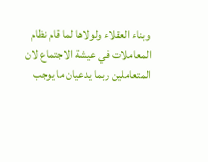وبناء العقلاء ولولاها لما قام نظام المعاملات في عيشة الاجتماع لان المتعاملين ربما يدعيان ما يوجب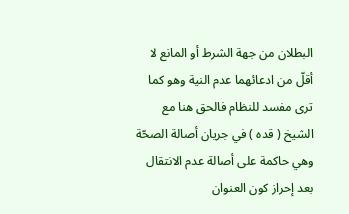البطلان من جهة الشرط أو المانع لا أقلّ من ادعائهما عدم النية وهو كما ترى مفسد للنظام فالحق هنا مع الشيخ ( قده ) في جريان أصالة الصحّة وهي حاكمة على أصالة عدم الانتقال بعد إحراز كون العنوان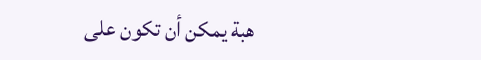هبة يمكن أن تكون على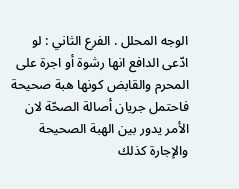الوجه المحلل . الفرع الثاني : لو ادّعى الدافع انها رشوة أو اجرة على المحرم والقابض كونها هبة صحيحة فاحتمل جريان أصالة الصحّة لان الأمر يدور بين الهبة الصحيحة والإجارة كذلك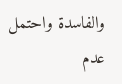والفاسدة واحتمل عدم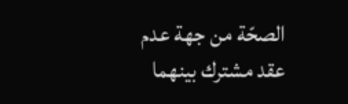الصحّة من جهة عدم عقد مشترك بينهما